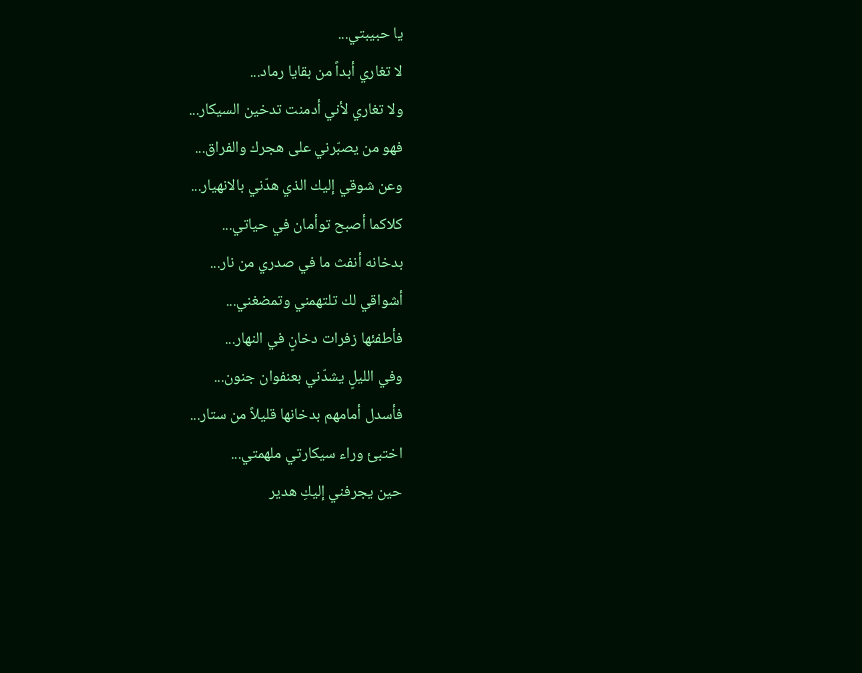يا حبيبتي...
لا تغاري أبداً من بقايا رماد...
ولا تغاري لأني أدمنت تدخين السيكار...
فهو من يصبّرني على هجرك والفراق...
وعن شوقي إليك الذي هدّني بالانهيار...
كلاكما أصبح توأمان في حياتي...
بدخانه أنفث ما في صدري من نار...
أشواقي لك تلتهمني وتمضغني...
فأطفئها زفرات دخانٍ في النهار...
وفي الليلٍ يشدّني بعنفوان جنون...
فأسدل أمامهم بدخانها قليلاً من ستار...
اختبئ وراء سيكارتي ملهمتي...
حين يجرفني إليكِ هدير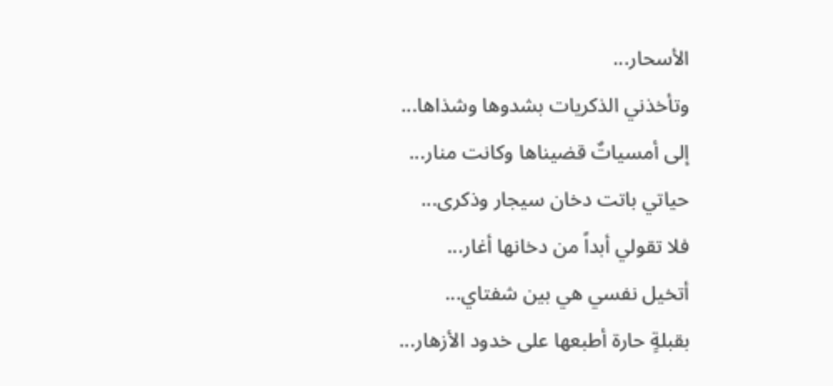الأسحار...
وتأخذني الذكريات بشدوها وشذاها...
إلى أمسياتٌ قضيناها وكانت منار...
حياتي باتت دخان سيجار وذكرى...
فلا تقولي أبداً من دخانها أغار...
أتخيل نفسي هي بين شفتاي...
بقبلةٍ حارة أطبعها على خدود الأزهار...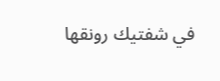في شفتيك رونقها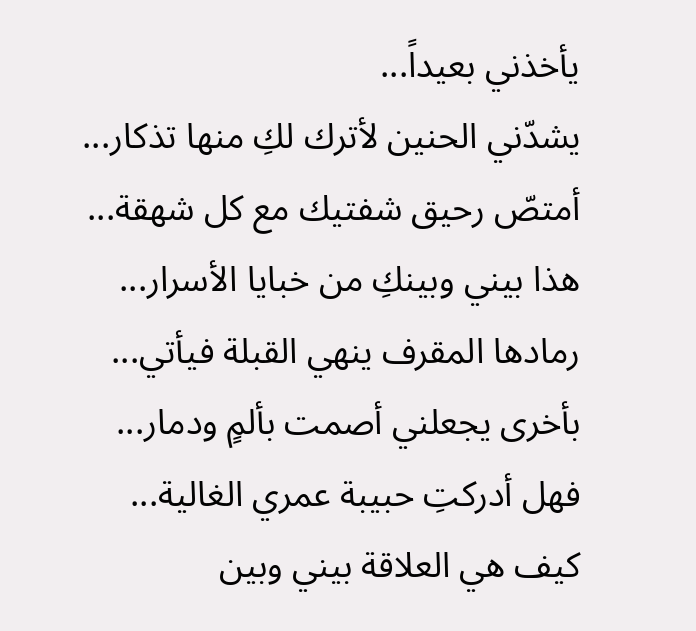يأخذني بعيداً...
يشدّني الحنين لأترك لكِ منها تذكار...
أمتصّ رحيق شفتيك مع كل شهقة...
هذا بيني وبينكِ من خبايا الأسرار...
رمادها المقرف ينهي القبلة فيأتي...
بأخرى يجعلني أصمت بألمٍ ودمار...
فهل أدركتِ حبيبة عمري الغالية...
كيف هي العلاقة بيني وبين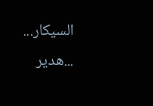السيكار...
...هدير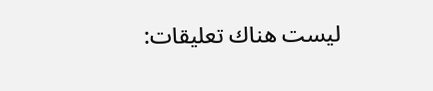ليست هناك تعليقات: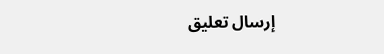إرسال تعليق